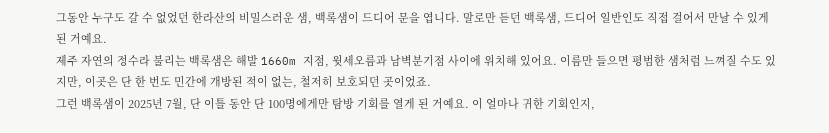그동안 누구도 갈 수 없었던 한라산의 비밀스러운 샘, 백록샘이 드디어 문을 엽니다. 말로만 듣던 백록샘, 드디어 일반인도 직접 걸어서 만날 수 있게 된 거예요.
제주 자연의 정수라 불리는 백록샘은 해발 1660m 지점, 윗세오름과 남벽분기점 사이에 위치해 있어요. 이름만 들으면 평범한 샘처럼 느껴질 수도 있지만, 이곳은 단 한 번도 민간에 개방된 적이 없는, 철저히 보호되던 곳이었죠.
그런 백록샘이 2025년 7월, 단 이틀 동안 단 100명에게만 탐방 기회를 열게 된 거예요. 이 얼마나 귀한 기회인지,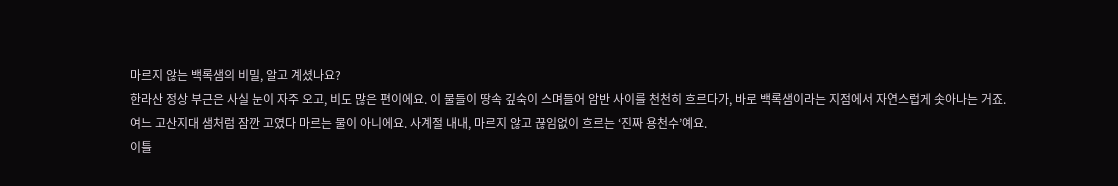마르지 않는 백록샘의 비밀, 알고 계셨나요?
한라산 정상 부근은 사실 눈이 자주 오고, 비도 많은 편이에요. 이 물들이 땅속 깊숙이 스며들어 암반 사이를 천천히 흐르다가, 바로 백록샘이라는 지점에서 자연스럽게 솟아나는 거죠.
여느 고산지대 샘처럼 잠깐 고였다 마르는 물이 아니에요. 사계절 내내, 마르지 않고 끊임없이 흐르는 ‘진짜 용천수’예요.
이틀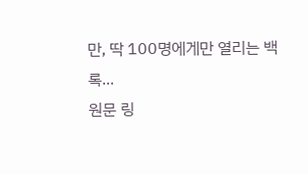만, 딱 100명에게만 열리는 백록...
원문 링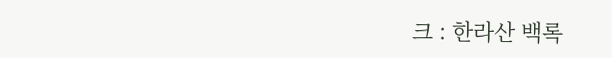크 : 한라산 백록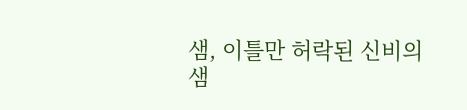샘, 이틀만 허락된 신비의 샘